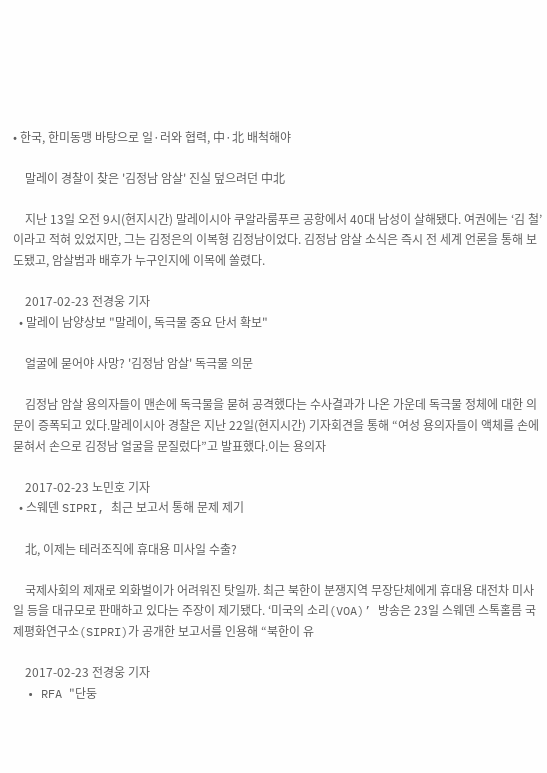• 한국, 한미동맹 바탕으로 일·러와 협력, 中·北 배척해야

    말레이 경찰이 찾은 '김정남 암살' 진실 덮으려던 中北

    지난 13일 오전 9시(현지시간) 말레이시아 쿠알라룸푸르 공항에서 40대 남성이 살해됐다. 여권에는 ‘김 철’이라고 적혀 있었지만, 그는 김정은의 이복형 김정남이었다. 김정남 암살 소식은 즉시 전 세계 언론을 통해 보도됐고, 암살범과 배후가 누구인지에 이목에 쏠렸다.

    2017-02-23 전경웅 기자
  • 말레이 남양상보 "말레이, 독극물 중요 단서 확보"

    얼굴에 묻어야 사망? '김정남 암살' 독극물 의문

    김정남 암살 용의자들이 맨손에 독극물을 묻혀 공격했다는 수사결과가 나온 가운데 독극물 정체에 대한 의문이 증폭되고 있다.말레이시아 경찰은 지난 22일(현지시간) 기자회견을 통해 “여성 용의자들이 액체를 손에 묻혀서 손으로 김정남 얼굴을 문질렀다”고 발표했다.이는 용의자

    2017-02-23 노민호 기자
  • 스웨덴 SIPRI, 최근 보고서 통해 문제 제기

    北, 이제는 테러조직에 휴대용 미사일 수출?

    국제사회의 제재로 외화벌이가 어려워진 탓일까. 최근 북한이 분쟁지역 무장단체에게 휴대용 대전차 미사일 등을 대규모로 판매하고 있다는 주장이 제기됐다. ‘미국의 소리(VOA)’ 방송은 23일 스웨덴 스톡홀름 국제평화연구소(SIPRI)가 공개한 보고서를 인용해 “북한이 유

    2017-02-23 전경웅 기자
  • RFA "단둥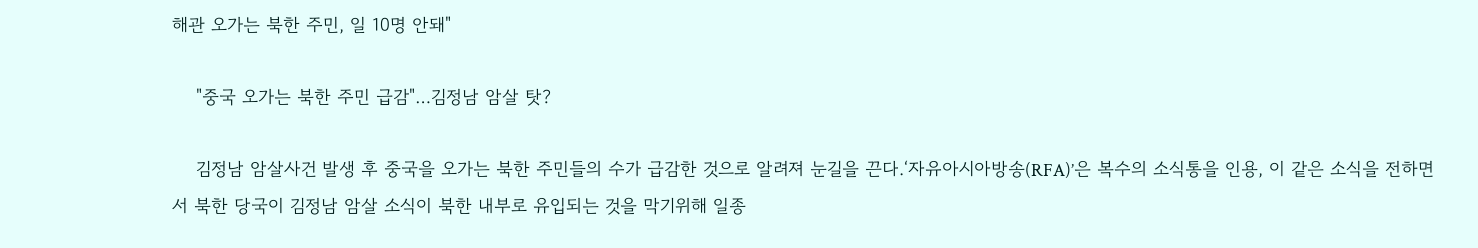해관 오가는 북한 주민, 일 10명 안돼"

    "중국 오가는 북한 주민 급감"…김정남 암살 탓?

    김정남 암살사건 발생 후 중국을 오가는 북한 주민들의 수가 급감한 것으로 알려져 눈길을 끈다.‘자유아시아방송(RFA)’은 복수의 소식통을 인용, 이 같은 소식을 전하면서 북한 당국이 김정남 암살 소식이 북한 내부로 유입되는 것을 막기위해 일종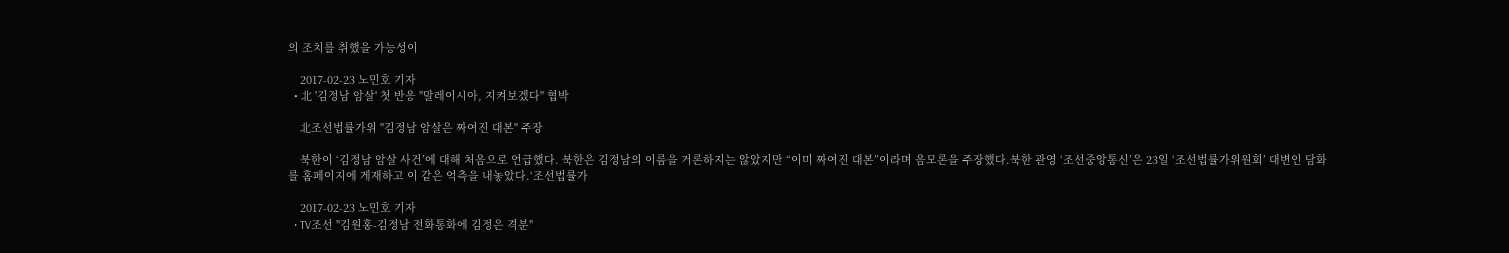의 조치를 취했을 가능성이

    2017-02-23 노민호 기자
  • 北 '김정남 암살' 첫 반응 "말레이시아, 지켜보겠다" 협박

    北조선법률가위 "김정남 암살은 짜여진 대본" 주장

    북한이 ‘김정남 암살 사건’에 대해 처음으로 언급했다. 북한은 김정남의 이름을 거론하지는 않았지만 “이미 짜여진 대본”이라며 음모론을 주장했다.북한 관영 ‘조선중앙통신’은 23일 ‘조선법률가위원회’ 대변인 담화를 홈페이지에 게재하고 이 같은 억측을 내놓았다.‘조선법률가

    2017-02-23 노민호 기자
  • TV조선 "김원홍-김정남 전화통화에 김정은 격분"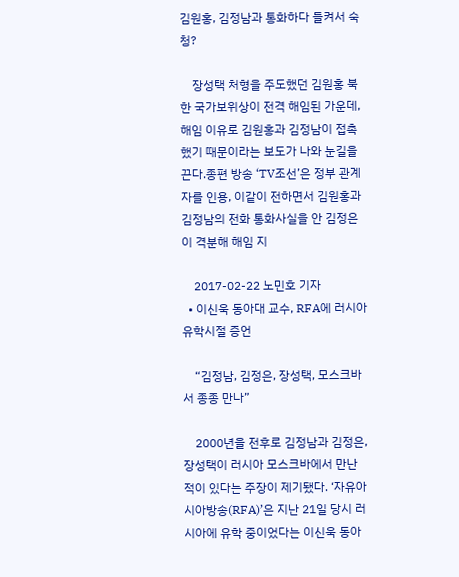김원홍, 김정남과 통화하다 들켜서 숙청?

    장성택 처형을 주도했던 김원홍 북한 국가보위상이 전격 해임된 가운데, 해임 이유로 김원홍과 김정남이 접촉했기 때문이라는 보도가 나와 눈길을 끈다.종편 방송 ‘TV조선’은 정부 관계자를 인용, 이같이 전하면서 김원홍과 김정남의 전화 통화사실을 안 김정은이 격분해 해임 지

    2017-02-22 노민호 기자
  • 이신욱 동아대 교수, RFA에 러시아 유학시절 증언

    “김정남, 김정은, 장성택, 모스크바서 종종 만나”

    2000년을 전후로 김정남과 김정은, 장성택이 러시아 모스크바에서 만난 적이 있다는 주장이 제기됐다. ‘자유아시아방송(RFA)’은 지난 21일 당시 러시아에 유학 중이었다는 이신욱 동아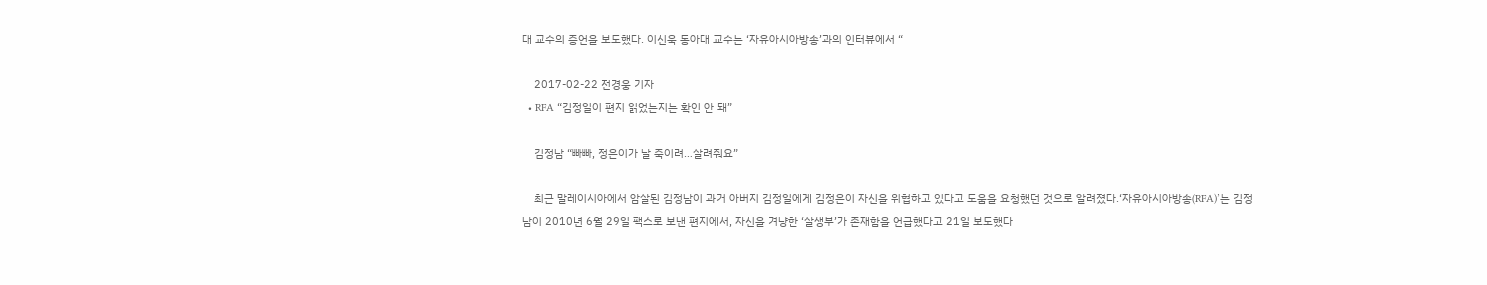대 교수의 증언을 보도했다. 이신욱 동아대 교수는 ‘자유아시아방송’과의 인터뷰에서 “

    2017-02-22 전경웅 기자
  • RFA “김정일이 편지 읽었는지는 확인 안 돼”

    김정남 “빠빠, 정은이가 날 죽이려…살려줘요”

    최근 말레이시아에서 암살된 김정남이 과거 아버지 김정일에게 김정은이 자신을 위협하고 있다고 도움을 요청했던 것으로 알려졌다.‘자유아시아방송(RFA)’는 김정남이 2010년 6월 29일 팩스로 보낸 편지에서, 자신을 겨냥한 ‘살생부’가 존재함을 언급했다고 21일 보도했다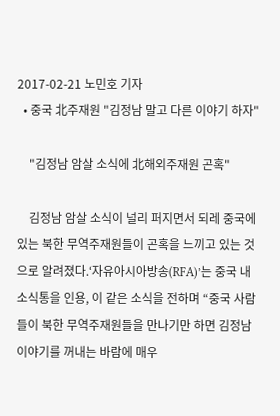2017-02-21 노민호 기자
  • 중국 北주재원 "김정남 말고 다른 이야기 하자"

    "김정남 암살 소식에 北해외주재원 곤혹"

    김정남 암살 소식이 널리 퍼지면서 되레 중국에 있는 북한 무역주재원들이 곤혹을 느끼고 있는 것으로 알려졌다.‘자유아시아방송(RFA)’는 중국 내 소식통을 인용, 이 같은 소식을 전하며 “중국 사람들이 북한 무역주재원들을 만나기만 하면 김정남 이야기를 꺼내는 바람에 매우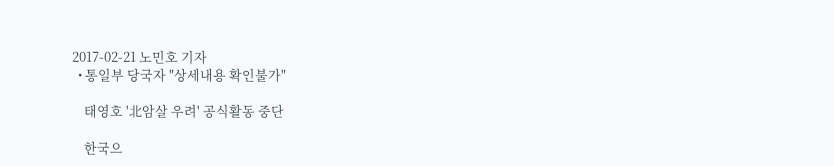2017-02-21 노민호 기자
  • 통일부 당국자 "상세내용 확인불가"

    태영호 '北암살 우려' 공식활동 중단

    한국으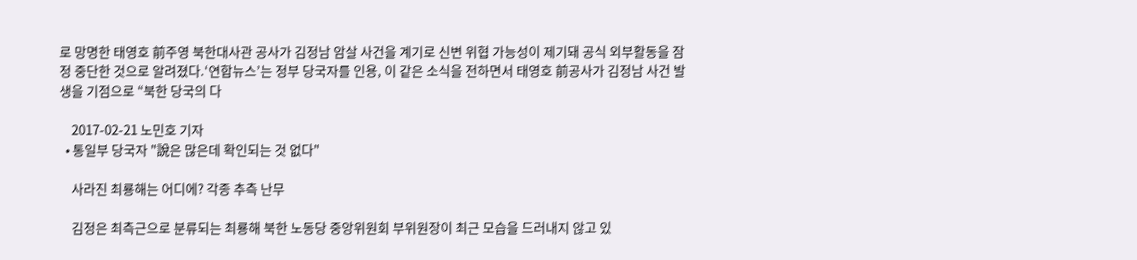로 망명한 태영호 前주영 북한대사관 공사가 김정남 암살 사건을 계기로 신변 위협 가능성이 제기돼 공식 외부활동을 잠정 중단한 것으로 알려졌다.‘연합뉴스’는 정부 당국자를 인용, 이 같은 소식을 전하면서 태영호 前공사가 김정남 사건 발생을 기점으로 “북한 당국의 다

    2017-02-21 노민호 기자
  • 통일부 당국자 "說은 많은데 확인되는 것 없다"

    사라진 최룡해는 어디에? 각종 추측 난무

    김정은 최측근으로 분류되는 최룡해 북한 노동당 중앙위원회 부위원장이 최근 모습을 드러내지 않고 있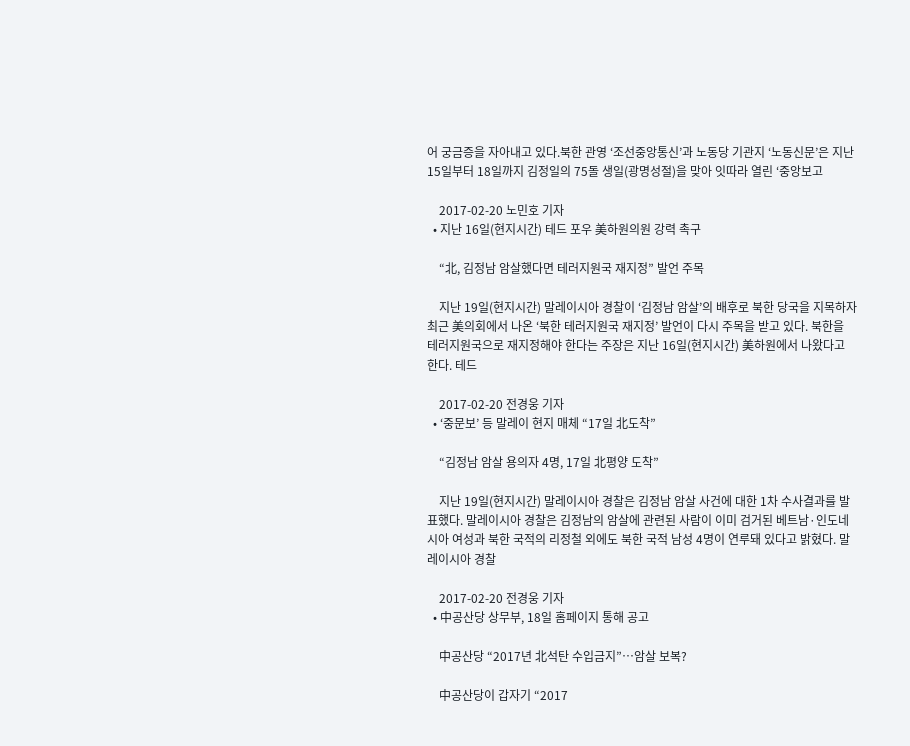어 궁금증을 자아내고 있다.북한 관영 ‘조선중앙통신’과 노동당 기관지 ‘노동신문’은 지난 15일부터 18일까지 김정일의 75돌 생일(광명성절)을 맞아 잇따라 열린 ‘중앙보고

    2017-02-20 노민호 기자
  • 지난 16일(현지시간) 테드 포우 美하원의원 강력 촉구

    “北, 김정남 암살했다면 테러지원국 재지정” 발언 주목

    지난 19일(현지시간) 말레이시아 경찰이 ‘김정남 암살’의 배후로 북한 당국을 지목하자 최근 美의회에서 나온 ‘북한 테러지원국 재지정’ 발언이 다시 주목을 받고 있다. 북한을 테러지원국으로 재지정해야 한다는 주장은 지난 16일(현지시간) 美하원에서 나왔다고 한다. 테드

    2017-02-20 전경웅 기자
  • ‘중문보’ 등 말레이 현지 매체 “17일 北도착”

    “김정남 암살 용의자 4명, 17일 北평양 도착”

    지난 19일(현지시간) 말레이시아 경찰은 김정남 암살 사건에 대한 1차 수사결과를 발표했다. 말레이시아 경찰은 김정남의 암살에 관련된 사람이 이미 검거된 베트남·인도네시아 여성과 북한 국적의 리정철 외에도 북한 국적 남성 4명이 연루돼 있다고 밝혔다. 말레이시아 경찰

    2017-02-20 전경웅 기자
  • 中공산당 상무부, 18일 홈페이지 통해 공고

    中공산당 “2017년 北석탄 수입금지”…암살 보복?

    中공산당이 갑자기 “2017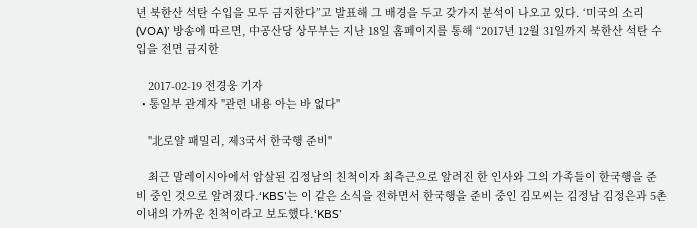년 북한산 석탄 수입을 모두 금지한다”고 발표해 그 배경을 두고 갖가지 분석이 나오고 있다. ‘미국의 소리(VOA)’ 방송에 따르면, 中공산당 상무부는 지난 18일 홈페이지를 통해 “2017년 12월 31일까지 북한산 석탄 수입을 전면 금지한

    2017-02-19 전경웅 기자
  • 통일부 관계자 "관련 내용 아는 바 없다"

    "北로얄 패밀리, 제3국서 한국행 준비"

    최근 말레이시아에서 암살된 김정남의 친척이자 최측근으로 알려진 한 인사와 그의 가족들이 한국행을 준비 중인 것으로 알려졌다.‘KBS’는 이 같은 소식을 전하면서 한국행을 준비 중인 김모씨는 김정남 김정은과 5촌 이내의 가까운 친척이라고 보도했다.‘KBS’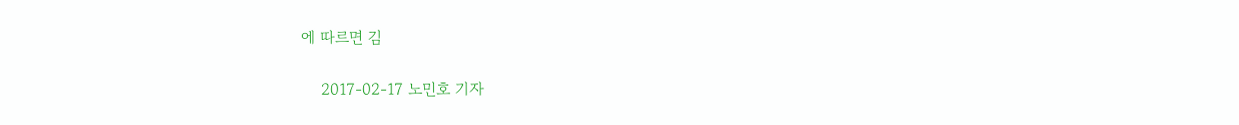에 따르면 김

    2017-02-17 노민호 기자